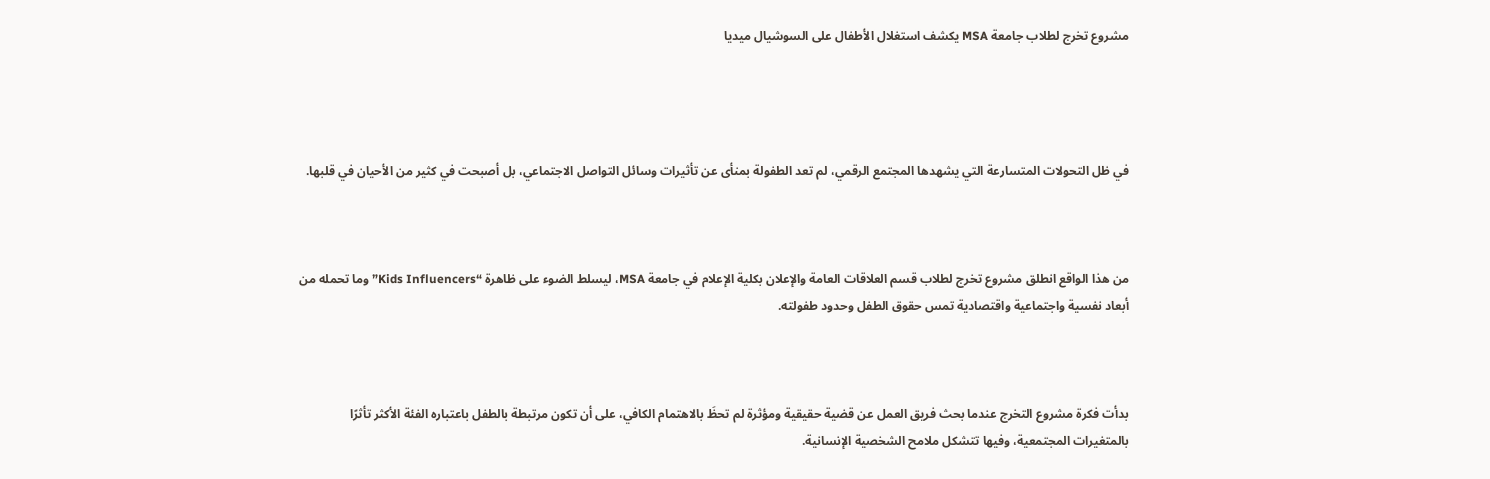مشروع تخرج لطلاب جامعة MSA يكشف استغلال الأطفال على السوشيال ميديا




في ظل التحولات المتسارعة التي يشهدها المجتمع الرقمي، لم تعد الطفولة بمنأى عن تأثيرات وسائل التواصل الاجتماعي، بل أصبحت في كثير من الأحيان في قلبها.



من هذا الواقع انطلق مشروع تخرج لطلاب قسم العلاقات العامة والإعلان بكلية الإعلام في جامعة MSA، ليسلط الضوء على ظاهرة “Kids Influencers” وما تحمله من أبعاد نفسية واجتماعية واقتصادية تمس حقوق الطفل وحدود طفولته.



بدأت فكرة مشروع التخرج عندما بحث فريق العمل عن قضية حقيقية ومؤثرة لم تحظَ بالاهتمام الكافي، على أن تكون مرتبطة بالطفل باعتباره الفئة الأكثر تأثرًا بالمتغيرات المجتمعية، وفيها تتشكل ملامح الشخصية الإنسانية.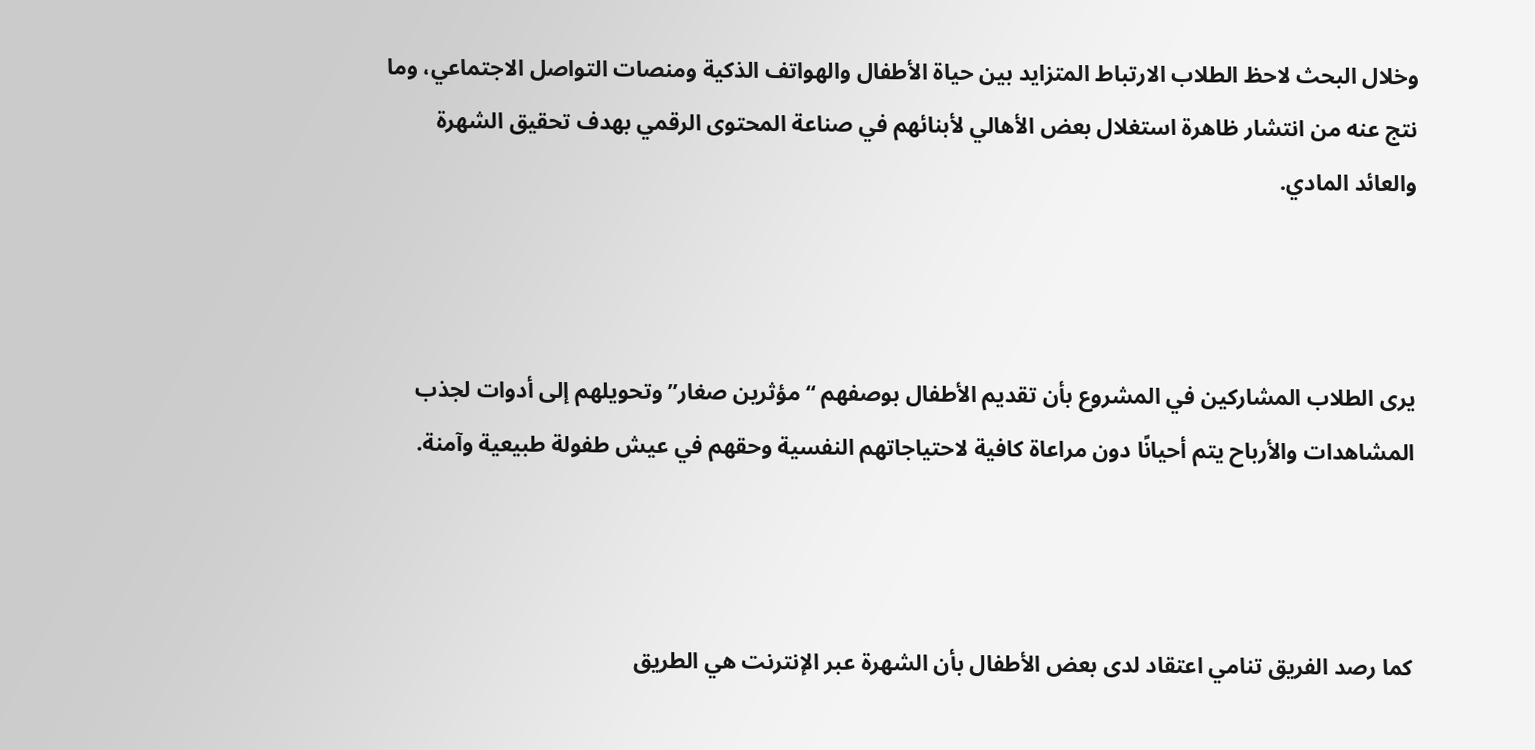وخلال البحث لاحظ الطلاب الارتباط المتزايد بين حياة الأطفال والهواتف الذكية ومنصات التواصل الاجتماعي، وما نتج عنه من انتشار ظاهرة استغلال بعض الأهالي لأبنائهم في صناعة المحتوى الرقمي بهدف تحقيق الشهرة والعائد المادي.



يرى الطلاب المشاركين في المشروع بأن تقديم الأطفال بوصفهم “مؤثرين صغار” وتحويلهم إلى أدوات لجذب المشاهدات والأرباح يتم أحيانًا دون مراعاة كافية لاحتياجاتهم النفسية وحقهم في عيش طفولة طبيعية وآمنة.



كما رصد الفريق تنامي اعتقاد لدى بعض الأطفال بأن الشهرة عبر الإنترنت هي الطريق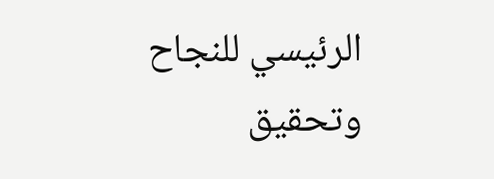الرئيسي للنجاح وتحقيق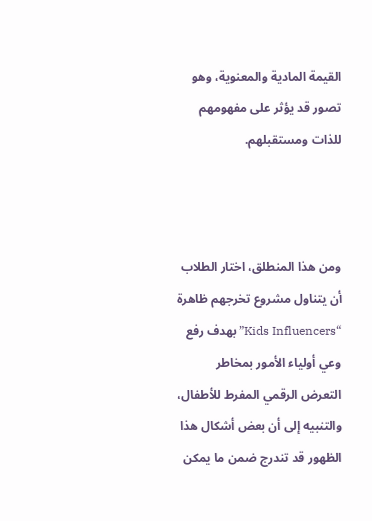القيمة المادية والمعنوية، وهو تصور قد يؤثر على مفهومهم للذات ومستقبلهم.



ومن هذا المنطلق، اختار الطلاب أن يتناول مشروع تخرجهم ظاهرة “Kids Influencers” بهدف رفع وعي أولياء الأمور بمخاطر التعرض الرقمي المفرط للأطفال، والتنبيه إلى أن بعض أشكال هذا الظهور قد تندرج ضمن ما يمكن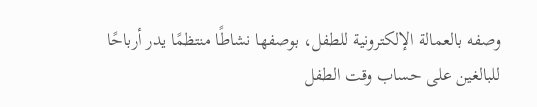وصفه بالعمالة الإلكترونية للطفل، بوصفها نشاطًا منتظمًا يدر أرباحًا للبالغين على حساب وقت الطفل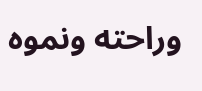وراحته ونموه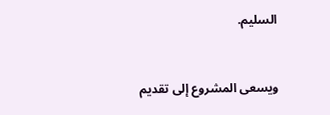السليم.



ويسعى المشروع إلى تقديم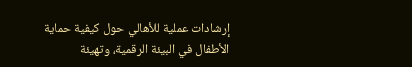إرشادات عملية للأهالي حول كيفية حماية الأطفال في البيئة الرقمية، وتهيئة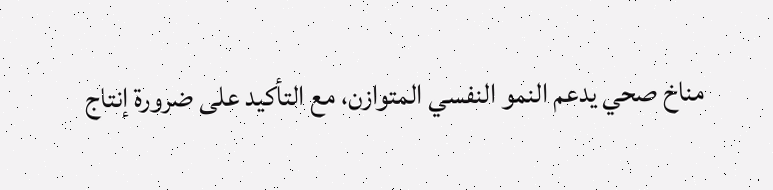مناخ صحي يدعم النمو النفسي المتوازن، مع التأكيد على ضرورة إنتاج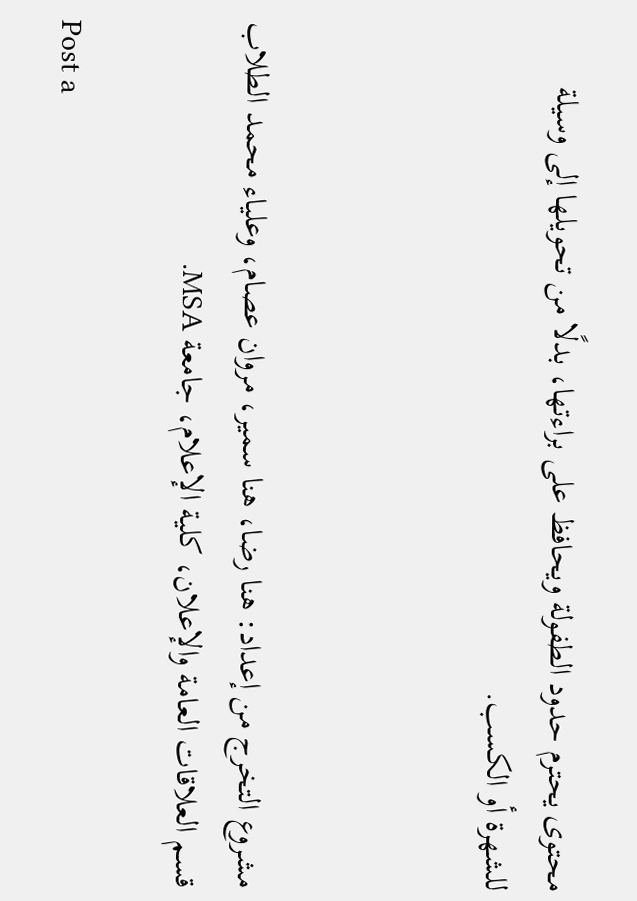محتوى يحترم حدود الطفولة ويحافظ على براءتها، بدلًا من تحويلها إلى وسيلة للشهرة أو الكسب.



مشروع التخرج من إعداد: هنا رضا، هنا سمير، مروان عصام، وعلياء محمد الطلاب قسم العلاقات العامة والإعلان، كلية الإعلام، جامعة MSA.

Post a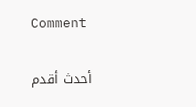Comment

أحدث أقدم